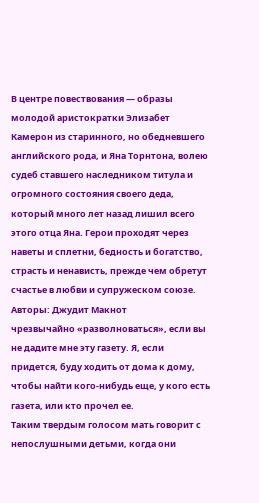В центре повествования — образы молодой аристократки Элизабет Камерон из старинного, но обедневшего английского рода, и Яна Торнтона, волею судеб ставшего наследником титула и огромного состояния своего деда, который много лет назад лишил всего этого отца Яна. Герои проходят через наветы и сплетни, бедность и богатство, страсть и ненависть, прежде чем обретут счастье в любви и супружеском союзе.
Авторы: Джудит Макнот
чрезвычайно «разволноваться», если вы не дадите мне эту газету. Я, если придется, буду ходить от дома к дому, чтобы найти кого-нибудь еще, у кого есть газета, или кто прочел ее.
Таким твердым голосом мать говорит с непослушными детьми, когда они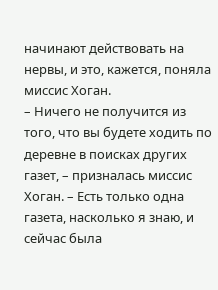начинают действовать на нервы, и это, кажется, поняла миссис Хоган.
– Ничего не получится из того, что вы будете ходить по деревне в поисках других газет, – призналась миссис Хоган. – Есть только одна газета, насколько я знаю, и сейчас была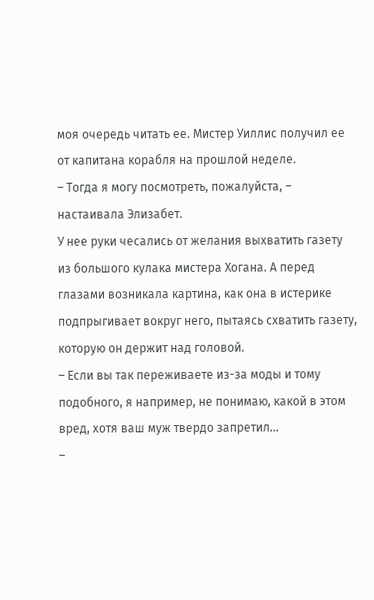моя очередь читать ее. Мистер Уиллис получил ее от капитана корабля на прошлой неделе.
– Тогда я могу посмотреть, пожалуйста, – настаивала Элизабет.
У нее руки чесались от желания выхватить газету из большого кулака мистера Хогана. А перед глазами возникала картина, как она в истерике подпрыгивает вокруг него, пытаясь схватить газету, которую он держит над головой.
– Если вы так переживаете из-за моды и тому подобного, я например, не понимаю, какой в этом вред, хотя ваш муж твердо запретил…
–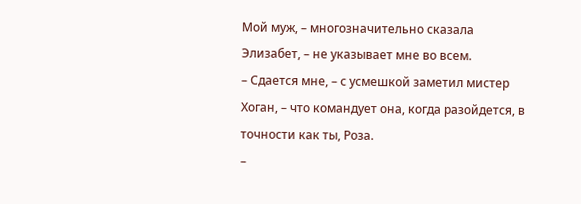Мой муж, – многозначительно сказала Элизабет, – не указывает мне во всем.
– Сдается мне, – с усмешкой заметил мистер Хоган, – что командует она, когда разойдется, в точности как ты, Роза.
–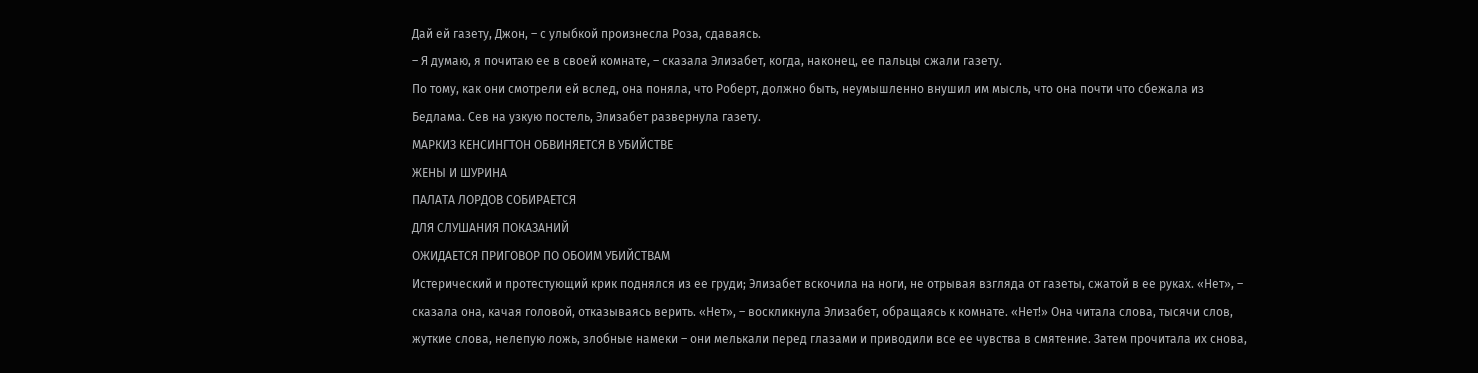Дай ей газету, Джон, – с улыбкой произнесла Роза, сдаваясь.
– Я думаю, я почитаю ее в своей комнате, – сказала Элизабет, когда, наконец, ее пальцы сжали газету.
По тому, как они смотрели ей вслед, она поняла, что Роберт, должно быть, неумышленно внушил им мысль, что она почти что сбежала из Бедлама. Сев на узкую постель, Элизабет развернула газету.
МАРКИЗ КЕНСИНГТОН ОБВИНЯЕТСЯ В УБИЙСТВЕ
ЖЕНЫ И ШУРИНА
ПАЛАТА ЛОРДОВ СОБИРАЕТСЯ
ДЛЯ СЛУШАНИЯ ПОКАЗАНИЙ
ОЖИДАЕТСЯ ПРИГОВОР ПО ОБОИМ УБИЙСТВАМ
Истерический и протестующий крик поднялся из ее груди; Элизабет вскочила на ноги, не отрывая взгляда от газеты, сжатой в ее руках. «Нет», – сказала она, качая головой, отказываясь верить. «Нет», – воскликнула Элизабет, обращаясь к комнате. «Нет!» Она читала слова, тысячи слов, жуткие слова, нелепую ложь, злобные намеки – они мелькали перед глазами и приводили все ее чувства в смятение. Затем прочитала их снова,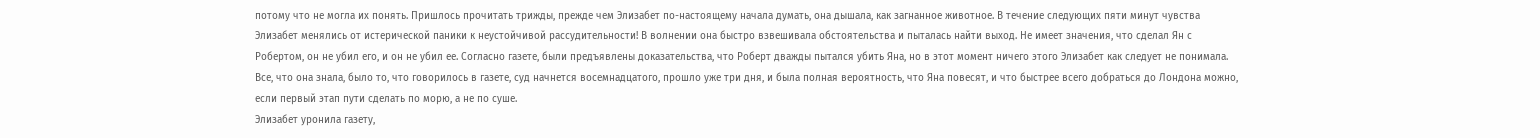потому что не могла их понять. Пришлось прочитать трижды, прежде чем Элизабет по-настоящему начала думать, она дышала, как загнанное животное. В течение следующих пяти минут чувства Элизабет менялись от истерической паники к неустойчивой рассудительности! В волнении она быстро взвешивала обстоятельства и пыталась найти выход. Не имеет значения, что сделал Ян с Робертом, он не убил его, и он не убил ее. Согласно газете, были предъявлены доказательства, что Роберт дважды пытался убить Яна, но в этот момент ничего этого Элизабет как следует не понимала. Все, что она знала, было то, что говорилось в газете, суд начнется восемнадцатого, прошло уже три дня, и была полная вероятность, что Яна повесят, и что быстрее всего добраться до Лондона можно, если первый этап пути сделать по морю, а не по суше.
Элизабет уронила газету,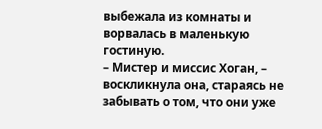выбежала из комнаты и ворвалась в маленькую гостиную.
– Мистер и миссис Хоган, – воскликнула она, стараясь не забывать о том, что они уже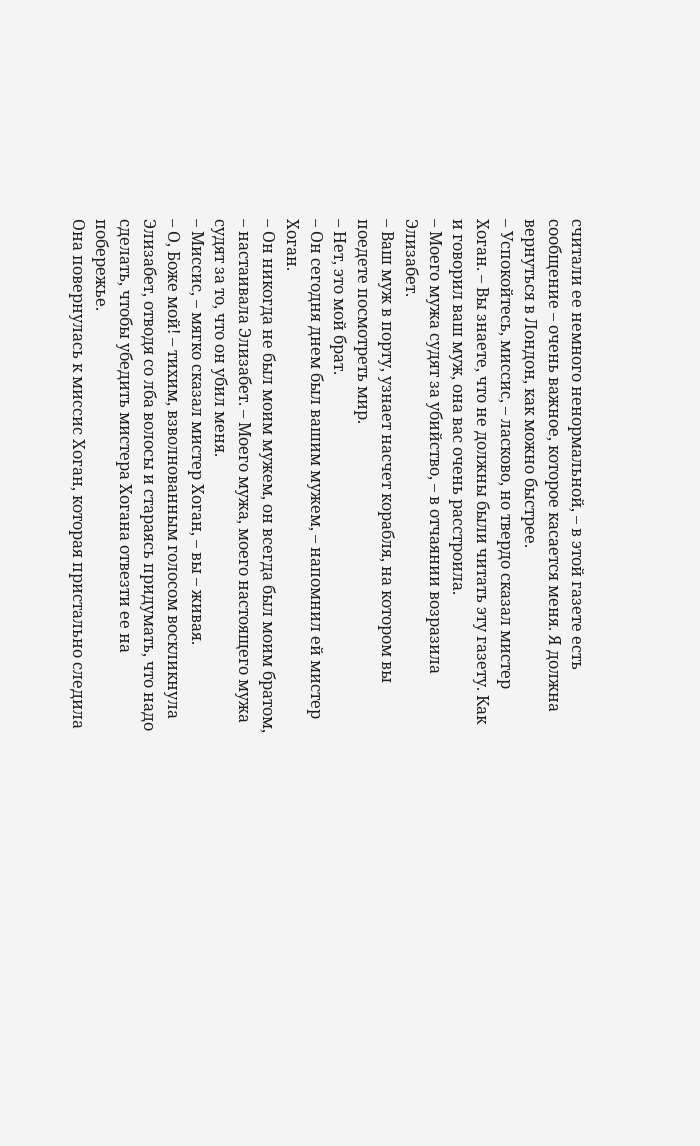считали ее немного ненормальной, – в этой газете есть сообщение – очень важное, которое касается меня. Я должна вернуться в Лондон, как можно быстрее.
– Успокойтесь, миссис, – ласково, но твердо сказал мистер Хоган. – Вы знаете, что не должны были читать эту газету. Как и говорил ваш муж, она вас очень расстроила.
– Моего мужа судят за убийство, – в отчаянии возразила Элизабет.
– Ваш муж в порту, узнает насчет корабля, на котором вы поедете посмотреть мир.
– Нет, это мой брат.
– Он сегодня днем был вашим мужем, – напомнил ей мистер Хоган.
– Он никогда не был моим мужем, он всегда был моим братом, – настаивала Элизабет. – Моего мужа, моего настоящего мужа судят за то, что он убил меня.
– Миссис, – мягко сказал мистер Хоган, – вы – живая.
– О, Боже мой! – тихим, взволнованным голосом воскликнула Элизабет, отводя со лба волосы и стараясь придумать, что надо сделать, чтобы убедить мистера Хогана отвезти ее на побережье.
Она повернулась к миссис Хоган, которая пристально следила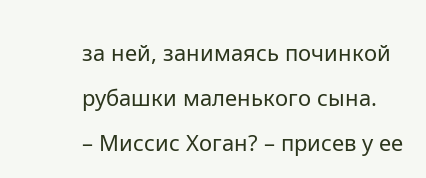за ней, занимаясь починкой рубашки маленького сына.
– Миссис Хоган? – присев у ее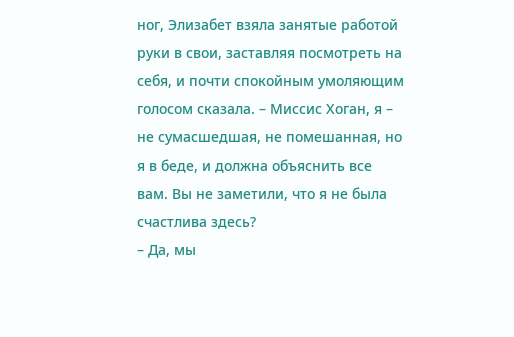ног, Элизабет взяла занятые работой руки в свои, заставляя посмотреть на себя, и почти спокойным умоляющим голосом сказала. – Миссис Хоган, я – не сумасшедшая, не помешанная, но я в беде, и должна объяснить все вам. Вы не заметили, что я не была счастлива здесь?
– Да, мы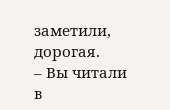заметили, дорогая.
– Вы читали в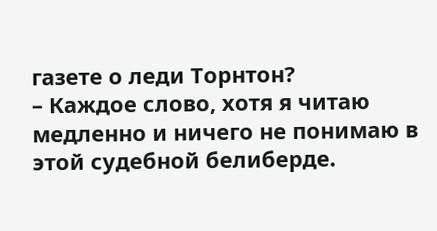газете о леди Торнтон?
– Каждое слово, хотя я читаю медленно и ничего не понимаю в этой судебной белиберде.